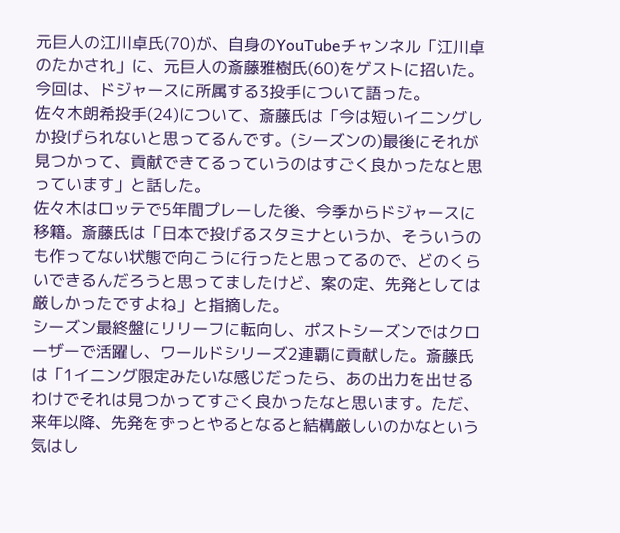元巨人の江川卓氏(70)が、自身のYouTubeチャンネル「江川卓のたかされ」に、元巨人の斎藤雅樹氏(60)をゲストに招いた。今回は、ドジャースに所属する3投手について語った。
佐々木朗希投手(24)について、斎藤氏は「今は短いイニングしか投げられないと思ってるんです。(シーズンの)最後にそれが見つかって、貢献できてるっていうのはすごく良かったなと思っています」と話した。
佐々木はロッテで5年間プレーした後、今季からドジャースに移籍。斎藤氏は「日本で投げるスタミナというか、そういうのも作ってない状態で向こうに行ったと思ってるので、どのくらいできるんだろうと思ってましたけど、案の定、先発としては厳しかったですよね」と指摘した。
シーズン最終盤にリリーフに転向し、ポストシーズンではクローザーで活躍し、ワールドシリーズ2連覇に貢献した。斎藤氏は「1イニング限定みたいな感じだったら、あの出力を出せるわけでそれは見つかってすごく良かったなと思います。ただ、来年以降、先発をずっとやるとなると結構厳しいのかなという気はし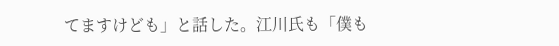てますけども」と話した。江川氏も「僕も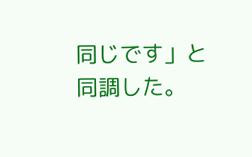同じです」と同調した。